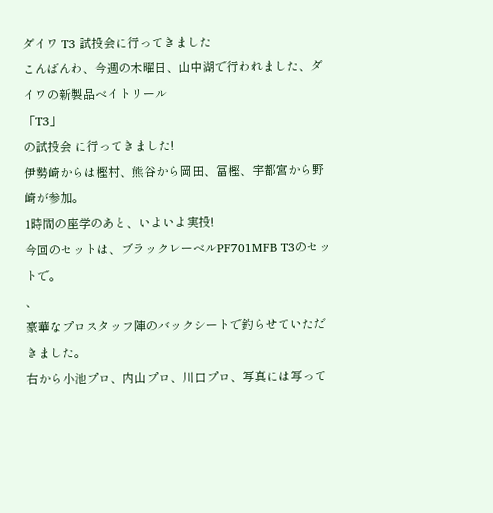ダイワ T3 試投会に行ってきました
こんばんわ、今週の木曜日、山中湖で行われました、ダイワの新製品ベイトリール
「T3」
の試投会 に行ってきました!
伊勢崎からは樫村、熊谷から岡田、冨樫、宇都宮から野崎が参加。
1時間の座学のあと、いよいよ実投!
今回のセットは、ブラックレーベルPF701MFB T3のセットで。
、
豪華なプロスタッフ陣のバックシートで釣らせていただきました。
右から小池プロ、内山プロ、川口プロ、写真には写って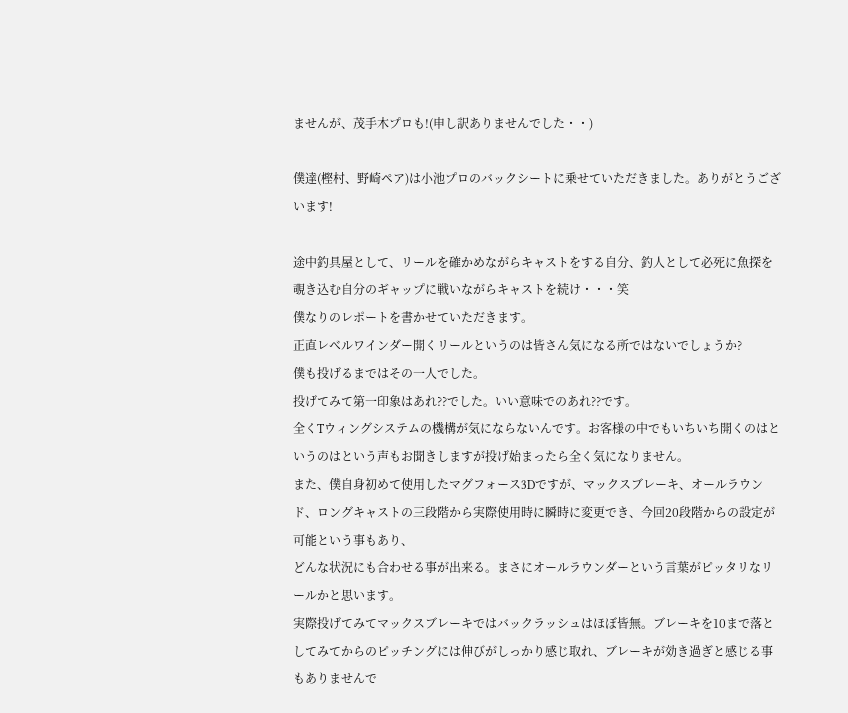ませんが、茂手木プロも!(申し訳ありませんでした・・)

僕達(樫村、野崎ペア)は小池プロのバックシートに乗せていただきました。ありがとうございます!

途中釣具屋として、リールを確かめながらキャストをする自分、釣人として必死に魚探を覗き込む自分のギャップに戦いながらキャストを続け・・・笑
僕なりのレポートを書かせていただきます。
正直レベルワインダー開くリールというのは皆さん気になる所ではないでしょうか?
僕も投げるまではその一人でした。
投げてみて第一印象はあれ??でした。いい意味でのあれ??です。
全くTウィングシステムの機構が気にならないんです。お客様の中でもいちいち開くのはというのはという声もお聞きしますが投げ始まったら全く気になりません。
また、僕自身初めて使用したマグフォース3Dですが、マックスブレーキ、オールラウンド、ロングキャストの三段階から実際使用時に瞬時に変更でき、今回20段階からの設定が可能という事もあり、
どんな状況にも合わせる事が出来る。まさにオールラウンダーという言葉がピッタリなリールかと思います。
実際投げてみてマックスブレーキではバックラッシュはほぼ皆無。ブレーキを10まで落としてみてからのピッチングには伸びがしっかり感じ取れ、ブレーキが効き過ぎと感じる事もありませんで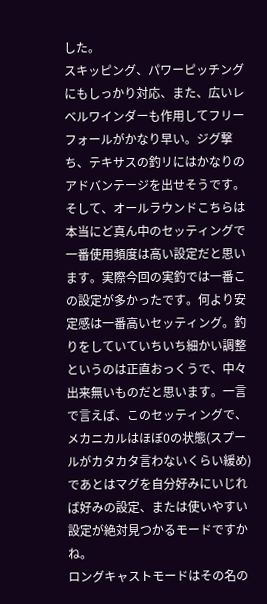した。
スキッピング、パワーピッチングにもしっかり対応、また、広いレベルワインダーも作用してフリーフォールがかなり早い。ジグ撃ち、テキサスの釣リにはかなりのアドバンテージを出せそうです。
そして、オールラウンドこちらは本当にど真ん中のセッティングで一番使用頻度は高い設定だと思います。実際今回の実釣では一番この設定が多かったです。何より安定感は一番高いセッティング。釣りをしていていちいち細かい調整というのは正直おっくうで、中々出来無いものだと思います。一言で言えば、このセッティングで、メカニカルはほぼ0の状態(スプールがカタカタ言わないくらい緩め)であとはマグを自分好みにいじれば好みの設定、または使いやすい設定が絶対見つかるモードですかね。
ロングキャストモードはその名の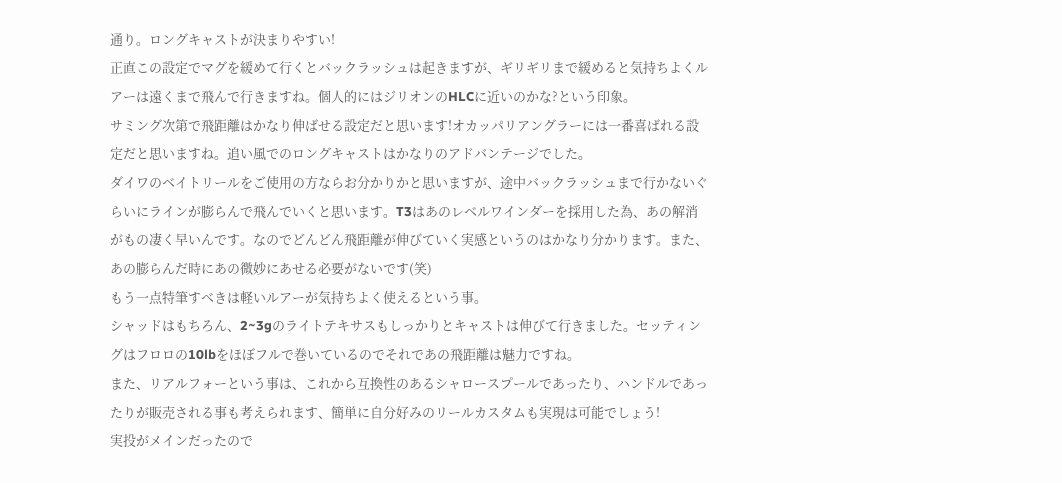通り。ロングキャストが決まりやすい!
正直この設定でマグを緩めて行くとバックラッシュは起きますが、ギリギリまで緩めると気持ちよくルアーは遠くまで飛んで行きますね。個人的にはジリオンのHLCに近いのかな?という印象。
サミング次第で飛距離はかなり伸ばせる設定だと思います!オカッパリアングラーには一番喜ばれる設定だと思いますね。追い風でのロングキャストはかなりのアドバンテージでした。
ダイワのベイトリールをご使用の方ならお分かりかと思いますが、途中バックラッシュまで行かないぐらいにラインが膨らんで飛んでいくと思います。T3はあのレベルワインダーを採用した為、あの解消がもの凄く早いんです。なのでどんどん飛距離が伸びていく実感というのはかなり分かります。また、あの膨らんだ時にあの微妙にあせる必要がないです(笑)
もう一点特筆すべきは軽いルアーが気持ちよく使えるという事。
シャッドはもちろん、2~3gのライトテキサスもしっかりとキャストは伸びて行きました。セッティングはフロロの10lbをほぼフルで巻いているのでそれであの飛距離は魅力ですね。
また、リアルフォーという事は、これから互換性のあるシャロースプールであったり、ハンドルであったりが販売される事も考えられます、簡単に自分好みのリールカスタムも実現は可能でしょう!
実投がメインだったので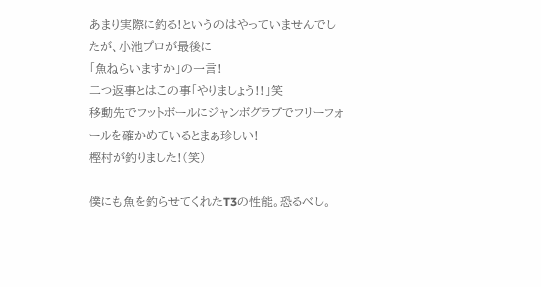あまり実際に釣る!というのはやっていませんでしたが、小池プロが最後に
「魚ねらいますか」の一言!
二つ返事とはこの事「やりましょう!!」笑
移動先でフットボールにジャンボグラブでフリーフォールを確かめているとまぁ珍しい!
樫村が釣りました!(笑)

僕にも魚を釣らせてくれたT3の性能。恐るべし。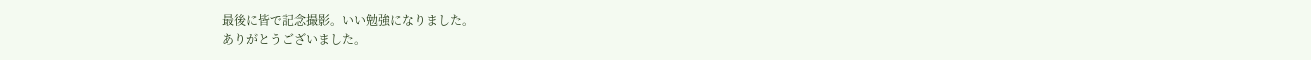最後に皆で記念撮影。いい勉強になりました。
ありがとうございました。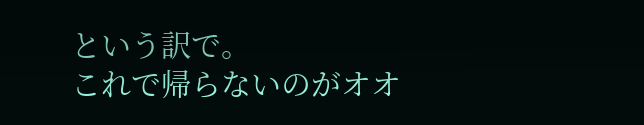という訳で。
これで帰らないのがオオ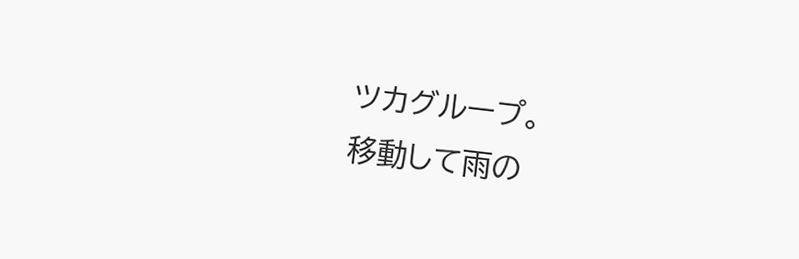ツカグループ。
移動して雨の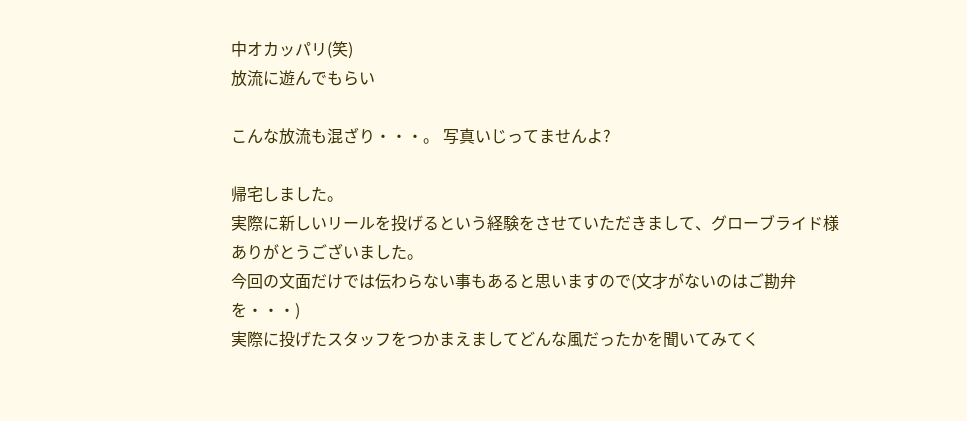中オカッパリ(笑)
放流に遊んでもらい

こんな放流も混ざり・・・。 写真いじってませんよ?

帰宅しました。
実際に新しいリールを投げるという経験をさせていただきまして、グローブライド様ありがとうございました。
今回の文面だけでは伝わらない事もあると思いますので(文才がないのはご勘弁を・・・)
実際に投げたスタッフをつかまえましてどんな風だったかを聞いてみてく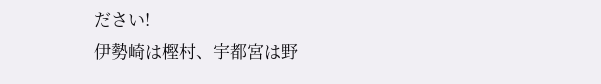ださい!
伊勢崎は樫村、宇都宮は野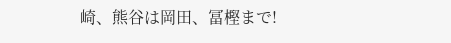崎、熊谷は岡田、冨樫まで!